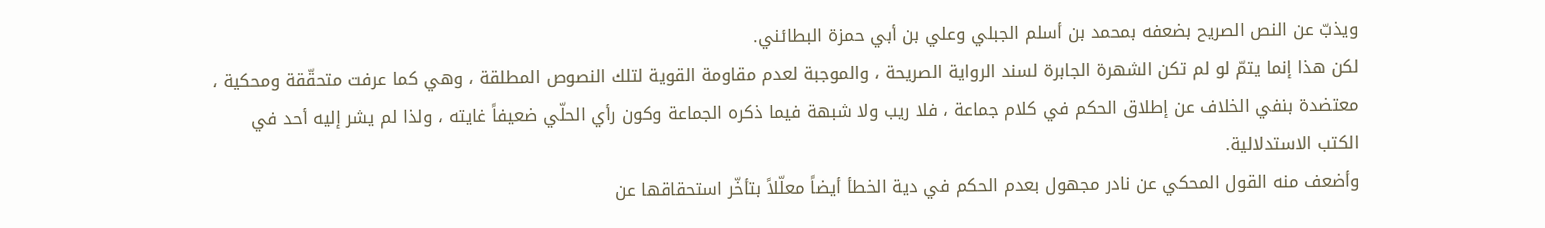ويذبّ عن النص الصريح بضعفه بمحمد بن أسلم الجبلي وعلي بن أبي حمزة البطائني.
لكن هذا إنما يتمّ لو لم تكن الشهرة الجابرة لسند الرواية الصريحة ، والموجبة لعدم مقاومة القوية لتلك النصوص المطلقة ، وهي كما عرفت متحقّقة ومحكية ، معتضدة بنفي الخلاف عن إطلاق الحكم في كلام جماعة ، فلا ريب ولا شبهة فيما ذكره الجماعة وكون رأي الحلّي ضعيفاً غايته ، ولذا لم يشر إليه أحد في الكتب الاستدلالية.
وأضعف منه القول المحكي عن نادر مجهول بعدم الحكم في دية الخطأ أيضاً معلّلاً بتأخّر استحقاقها عن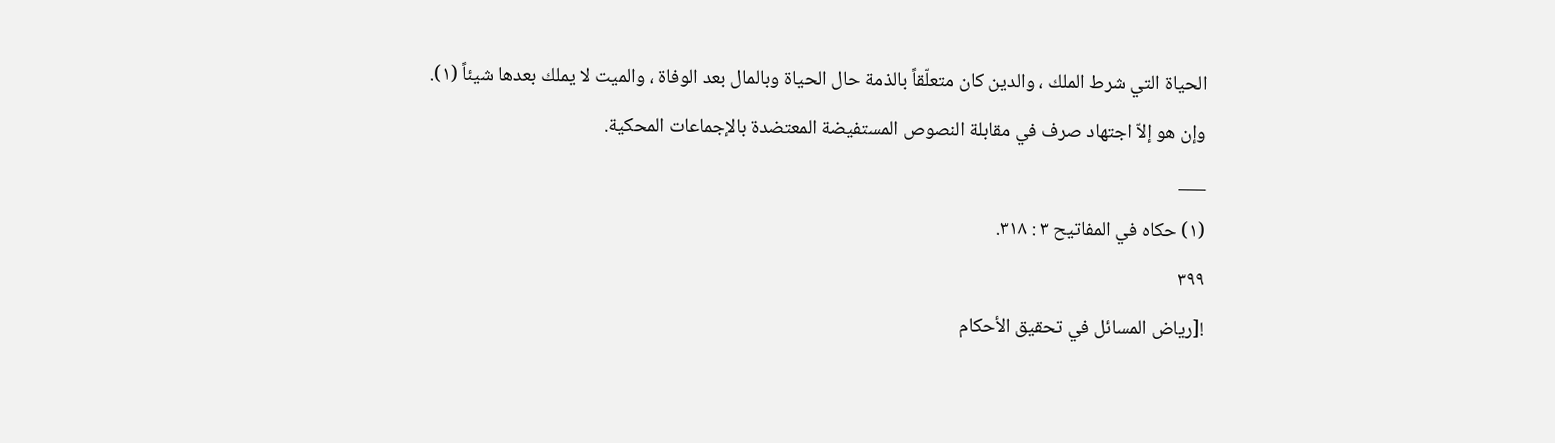الحياة التي شرط الملك ، والدين كان متعلّقاً بالذمة حال الحياة وبالمال بعد الوفاة ، والميت لا يملك بعدها شيئاً (١).
وإن هو إلاّ اجتهاد صرف في مقابلة النصوص المستفيضة المعتضدة بالإجماعات المحكية.
___
(١) حكاه في المفاتيح ٣ : ٣١٨.
٣٩٩
![رياض المسائل في تحقيق الأحكام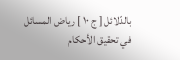بالدّلائل [ ج ١٠ ] رياض المسائل في تحقيق الأحكام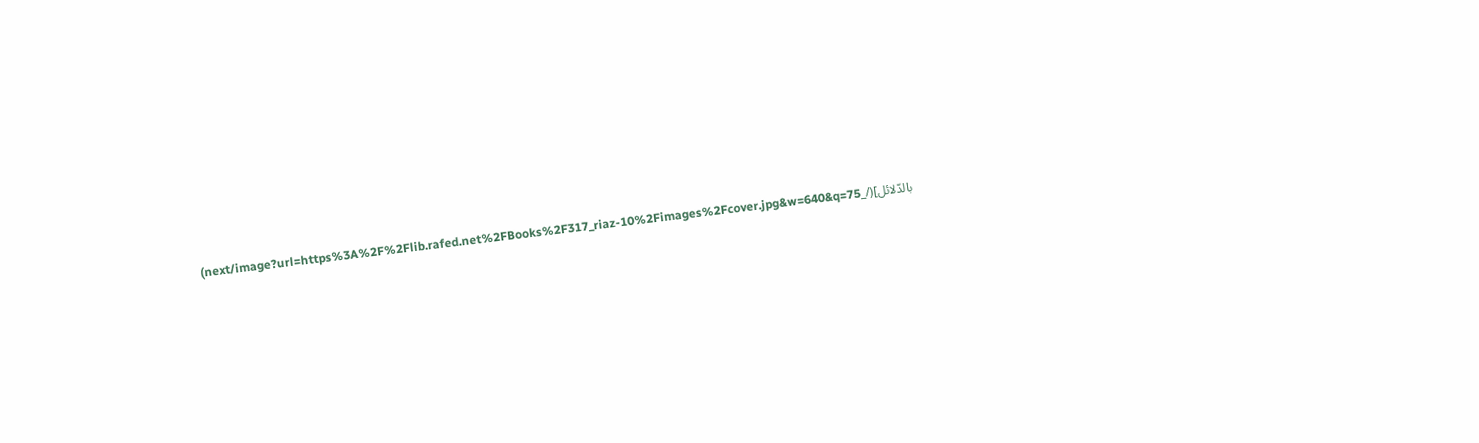بالدّلائل](/_next/image?url=https%3A%2F%2Flib.rafed.net%2FBooks%2F317_riaz-10%2Fimages%2Fcover.jpg&w=640&q=75)